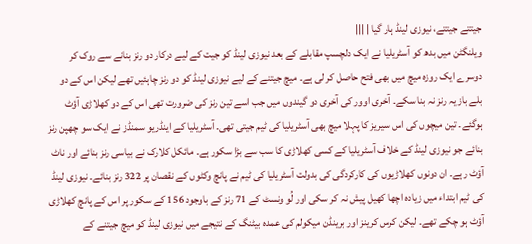جیتتے جیتتے، نیوزی لینڈ ہار گیا | |||
ویلنگٹن میں بدھ کو آسٹریلیا نے ایک دلچسپ مقابلے کے بعد نیوزی لینڈ کو جیت کے لیے درکار دو رنز بنانے سے روک کر دوسرے ایک روزہ میچ میں بھی فتح حاصل کر لی ہے۔ میچ جیتنے کے لیے نیوزی لینڈ کو دو رنز چاہئیں تھے لیکن اس کے دو بلے باز یہ رنز نہ بنا سکے۔ آخری اوور کی آخری دو گیندوں میں جب اسے تین رنز کی ضرورت تھی اس کے دو کھلاڑی آؤٹ ہوگئے۔ تین میچوں کی اس سیریز کا پہلا میچ بھی آسٹریلیا کی ٹیم جیتی تھی۔ آسٹریلیا کے اینڈریو سمنڈز نے ایک سو چھپن رنز بنائے جو نیوزی لینڈ کے خلاف آسٹریلیا کے کسی کھلاڑی کا سب سے بڑا سکور ہے۔ مائکل کلارک نے بیاسی رنز بنائے اور ناٹ آؤٹ رہے۔ ان دونوں کھلاڑیوں کی کارکردگی کی بدولت آسٹریلیا کی ٹیم نے پانچ وکٹوں کے نقصان پر 322 رنز بنائے۔ نیوزی لینڈ کی ٹیم ابتداء میں زیادہ اچھا کھیل پیش نہ کر سکی اور لُو ونسٹ کے 71 رنز کے باوجود 156 کے سکور پر اس کے پانچ کھلاڑی آؤٹ ہو چکے تھے۔ لیکن کرس کرینز اور برینڈن میکولم کی عمدہ بیٹنگ کے نتیجے میں نیوزی لینڈ کو میچ جیتنے کے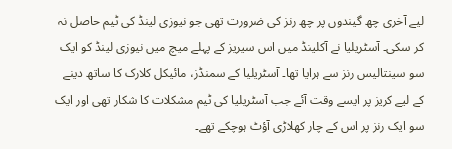لیے آخری چھ گیندوں پر چھ رنز کی ضرورت تھی جو نیوزی لینڈ کی ٹیم حاصل نہ کر سکی۔ آسٹریلیا نے آکلینڈ میں اس سیریز کے پہلے میچ میں نیوزی لینڈ کو ایک سو سینتالیس رنز سے ہرایا تھا۔ آسٹریلیا کے سمنڈز، مائیکل کلارک کا ساتھ دینے کے لیے کریز پر ایسے وقت آئے جب آسٹریلیا کی ٹیم مشکلات کا شکار تھی اور ایک سو ایک رنز پر اس کے چار کھلاڑی آؤٹ ہوچکے تھے۔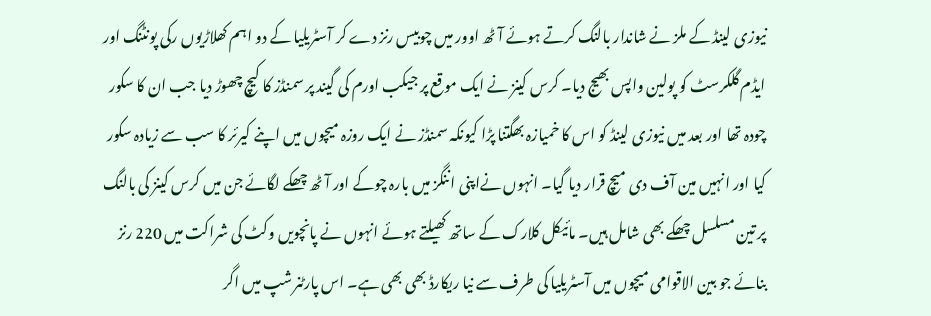نیوزی لینڈ کے ملز نے شاندار بالنگ کرتے ہوئے آٹھ اوور میں چوبیس رنز دے کر آسٹریلیا کے دو اہم کھلاڑیوں رکی پونٹنگ اور ایڈم گلکرسٹ کو پولین واپس بھیج دیا۔ کرس کینز نے ایک موقع پر جیکب اورم کی گیند پر سمنڈز کا کیچ چھوڑ دیا جب ان کا سکور چودہ تھا اور بعد میں نیوزی لینڈ کو اس کا خمیازہ بھگتنا پڑا کیونکہ سمنڈز نے ایک روزہ میچوں میں اپنے کیرئر کا سب سے زیادہ سکور کیا اور انہیں مین آف دی میچ قرار دیا گیا۔ انہوں نےاپنی اننگز میں بارہ چوکے اور آٹھ چھکے لگائے جن میں کرس کینز کی بالنگ پر تین مسلسل چھکے بھی شامل ہیں۔ مائیکل کلارک کے ساتھ کھیلتے ہوئے انہوں نے پانچویں وکٹ کی شراکت میں 220 رنز بنائے جو بین الاقوامی میچوں میں آسٹریلیا کی طرف سے نیا ریکارڈ بھی بھی ہے۔ اس پارٹنرشپ میں اگر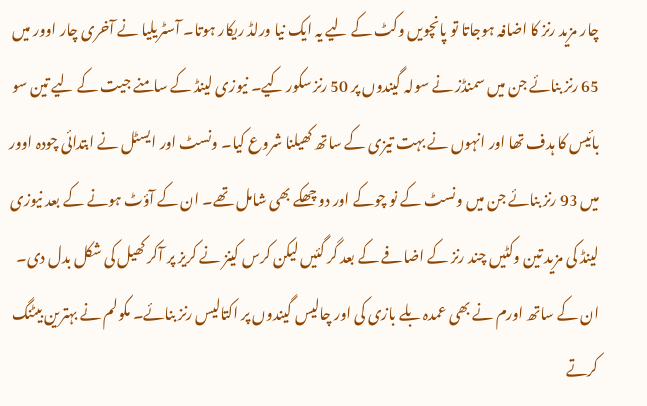چار مزید رنز کا اضافہ ہوجاتا تو پانچویں وکٹ کے لیے یہ ایک نیا ورلڈ ریکار ہوتا۔ آسٹریلیا نے آخری چار اوور میں 65 رنز بنائے جن میں سمنڈز نے سولہ گیندوں پر 50 رنز سکور کیے۔ نیوزی لینڈ کے سامنے جیت کے لیے تین سو بائیس کا ہدف تھا اور انہوں نے بہت تیزی کے ساتھ کھیلنا شروع کیا۔ ونسٹ اور ایسٹل نے ابتدائی چودہ اوور میں 93 رنز بنائے جن میں ونسٹ کے نو چوکے اور دو چھکے بھی شامل تھے۔ ان کے آؤٹ ہونے کے بعد نیوزی لینڈ کی مزید تین وکٹیں چند رنز کے اضافے کے بعد گر گئیں لیکن کرس کینز نے کریز پر آکر کھیل کی شکل بدل دی۔ ان کے ساتھ اورم نے بھی عمدہ بلے بازی کی اور چالیس گیندوں پر اکتالیس رنز بنائے۔ مکولم نے بہترین بیٹنگ کرتے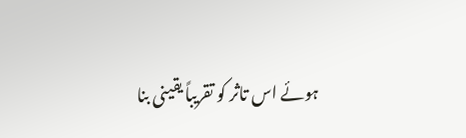ہوئے اس تاثر کو تقریباً یقینی بنا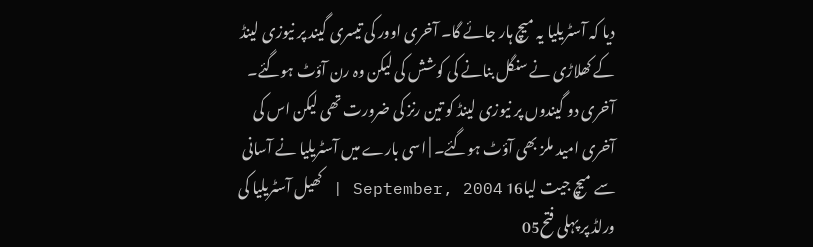دیا کہ آسٹریلیا یہ میچ ہار جائے گا۔ آخری اوور کی تیسری گیند پر نیوزی لینڈ کے کھلاڑی نے سنگل بنانے کی کوشش کی لیکن وہ رن آؤٹ ہوگئے۔ آخری دو گیندوں پر نیوزی لینڈ کو تین رنز کی ضرورت تھی لیکن اس کی آخری امید ملز بھی آؤٹ ہوگئے۔ | اسی بارے میں آسٹریلیا نے آسانی سے میچ جیت لیا16 September, 2004 | کھیل آسٹریلیا کی ورلڈ پر پہلی فتح05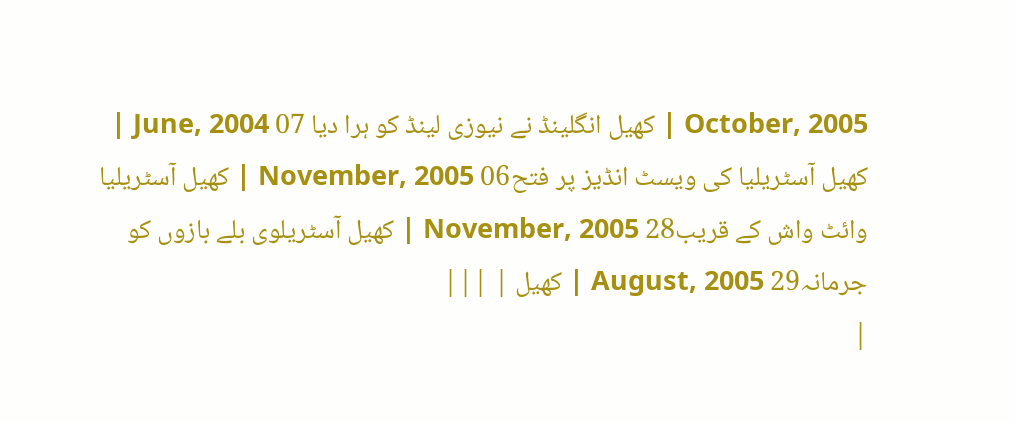October, 2005 | کھیل انگلینڈ نے نیوزی لینڈ کو ہرا دیا 07 June, 2004 | کھیل آسٹریلیا کی ویسٹ انڈیز پر فتح06 November, 2005 | کھیل آسٹریلیا وائٹ واش کے قریب28 November, 2005 | کھیل آسٹریلوی بلے بازوں کو جرمانہ29 August, 2005 | کھیل | |||
|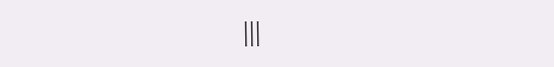|||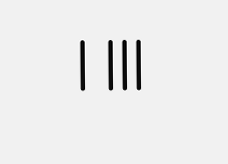| |||